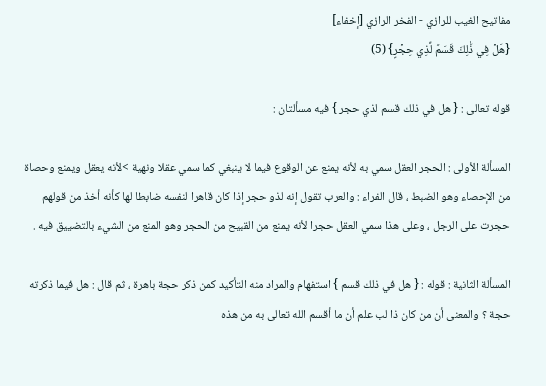مفاتيح الغيب للرازي - الفخر الرازي [إخفاء]
{هَلۡ فِي ذَٰلِكَ قَسَمٞ لِّذِي حِجۡرٍ} (5)

قوله تعالى : { هل في ذلك قسم لذي حجر } فيه مسألتان :

المسألة الأولى : الحجر العقل سمي به لأنه يمنع عن الوقوع فيما لا ينبغي كما سمي عقلا ونهية >لأنه يعقل ويمنع وحصاة من الإحصاء وهو الضبط ، قال الفراء : والعرب تقول إنه لذو حجر إذا كان قاهرا لنفسه ضابطا لها كأنه أخذ من قولهم حجرت على الرجل ، وعلى هذا سمي العقل حجرا لأنه يمنع من القبيح من الحجر وهو المنع من الشيء بالتضييق فيه .

المسألة الثانية : قوله : { هل في ذلك قسم } استفهام والمراد منه التأكيد كمن ذكر حجة باهرة ، ثم قال : هل فيما ذكرته حجة ؟ والمعنى أن من كان ذا لب علم أن ما أقسم الله تعالى به من هذه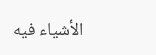الأشياء فيه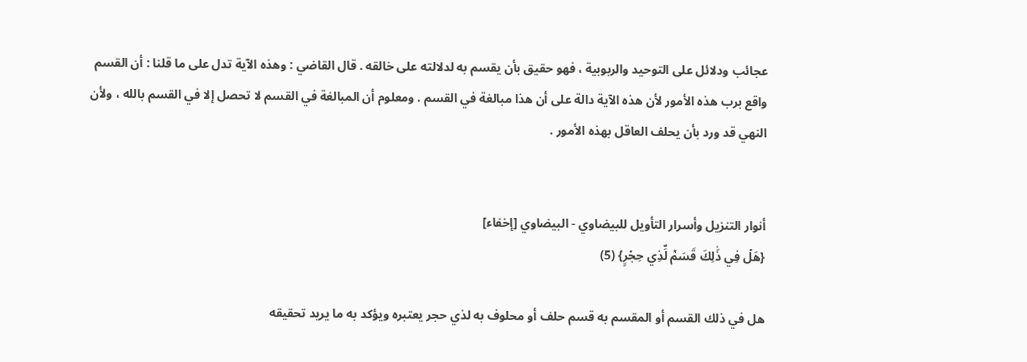عجائب ودلائل على التوحيد والربوبية ، فهو حقيق بأن يقسم به لدلالته على خالقه . قال القاضي : وهذه الآية تدل على ما قلنا : أن القسم واقع برب هذه الأمور لأن هذه الآية دالة على أن هذا مبالغة في القسم . ومعلوم أن المبالغة في القسم لا تحصل إلا في القسم بالله ، ولأن النهي قد ورد بأن يحلف العاقل بهذه الأمور .


أنوار التنزيل وأسرار التأويل للبيضاوي - البيضاوي [إخفاء]
{هَلۡ فِي ذَٰلِكَ قَسَمٞ لِّذِي حِجۡرٍ} (5)

هل في ذلك القسم أو المقسم به قسم حلف أو محلوف به لذي حجر يعتبره ويؤكد به ما يريد تحقيقه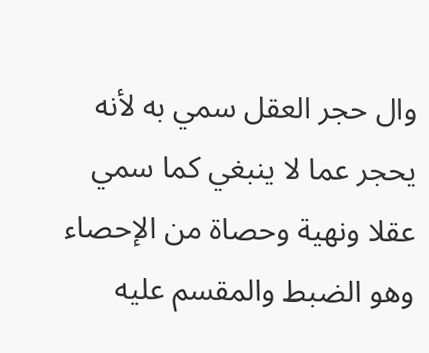وال حجر العقل سمي به لأنه يحجر عما لا ينبغي كما سمي عقلا ونهية وحصاة من الإحصاء وهو الضبط والمقسم عليه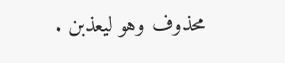محذوف وهو ليعذبن .